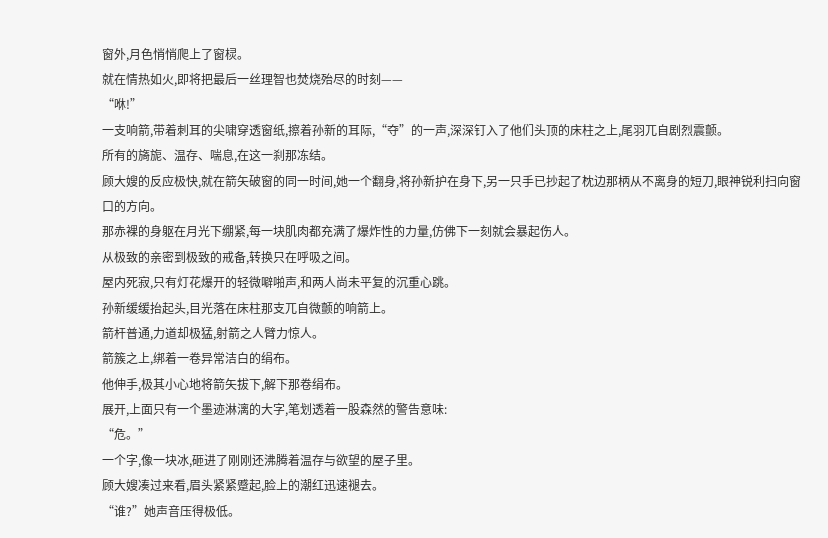窗外,月色悄悄爬上了窗棂。
就在情热如火,即将把最后一丝理智也焚烧殆尽的时刻——
“咻!”
一支响箭,带着刺耳的尖啸穿透窗纸,擦着孙新的耳际,“夺”的一声,深深钉入了他们头顶的床柱之上,尾羽兀自剧烈震颤。
所有的旖旎、温存、喘息,在这一刹那冻结。
顾大嫂的反应极快,就在箭矢破窗的同一时间,她一个翻身,将孙新护在身下,另一只手已抄起了枕边那柄从不离身的短刀,眼神锐利扫向窗口的方向。
那赤裸的身躯在月光下绷紧,每一块肌肉都充满了爆炸性的力量,仿佛下一刻就会暴起伤人。
从极致的亲密到极致的戒备,转换只在呼吸之间。
屋内死寂,只有灯花爆开的轻微噼啪声,和两人尚未平复的沉重心跳。
孙新缓缓抬起头,目光落在床柱那支兀自微颤的响箭上。
箭杆普通,力道却极猛,射箭之人臂力惊人。
箭簇之上,绑着一卷异常洁白的绢布。
他伸手,极其小心地将箭矢拔下,解下那卷绢布。
展开,上面只有一个墨迹淋漓的大字,笔划透着一股森然的警告意味:
“危。”
一个字,像一块冰,砸进了刚刚还沸腾着温存与欲望的屋子里。
顾大嫂凑过来看,眉头紧紧蹙起,脸上的潮红迅速褪去。
“谁?”她声音压得极低。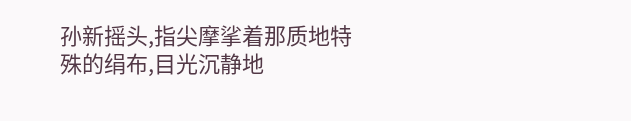孙新摇头,指尖摩挲着那质地特殊的绢布,目光沉静地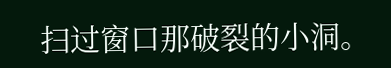扫过窗口那破裂的小洞。